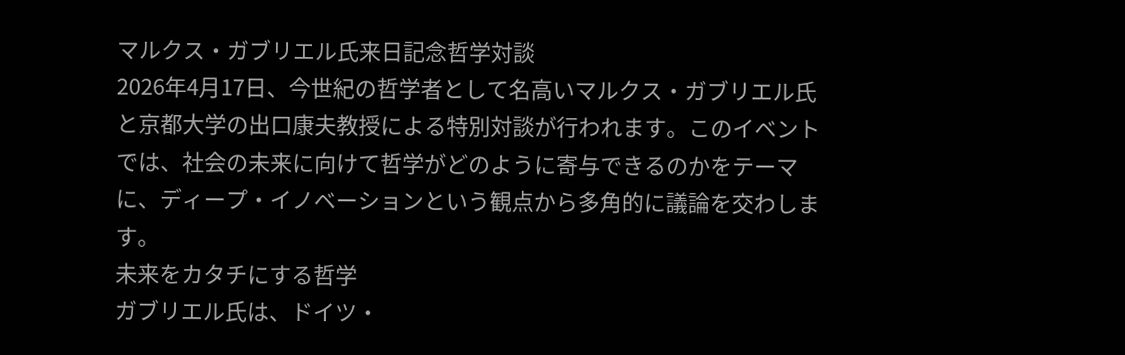マルクス・ガブリエル氏来日記念哲学対談
2026年4月17日、今世紀の哲学者として名高いマルクス・ガブリエル氏と京都大学の出口康夫教授による特別対談が行われます。このイベントでは、社会の未来に向けて哲学がどのように寄与できるのかをテーマに、ディープ・イノベーションという観点から多角的に議論を交わします。
未来をカタチにする哲学
ガブリエル氏は、ドイツ・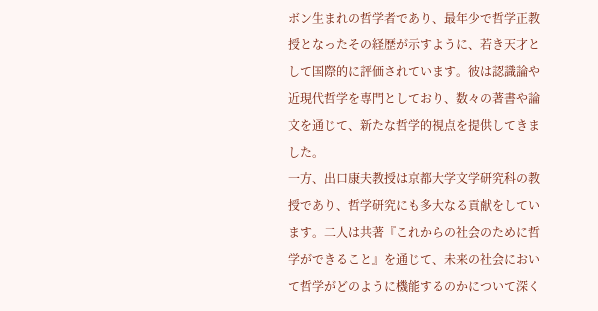ボン生まれの哲学者であり、最年少で哲学正教授となったその経歴が示すように、若き天才として国際的に評価されています。彼は認識論や近現代哲学を専門としており、数々の著書や論文を通じて、新たな哲学的視点を提供してきました。
一方、出口康夫教授は京都大学文学研究科の教授であり、哲学研究にも多大なる貢献をしています。二人は共著『これからの社会のために哲学ができること』を通じて、未来の社会において哲学がどのように機能するのかについて深く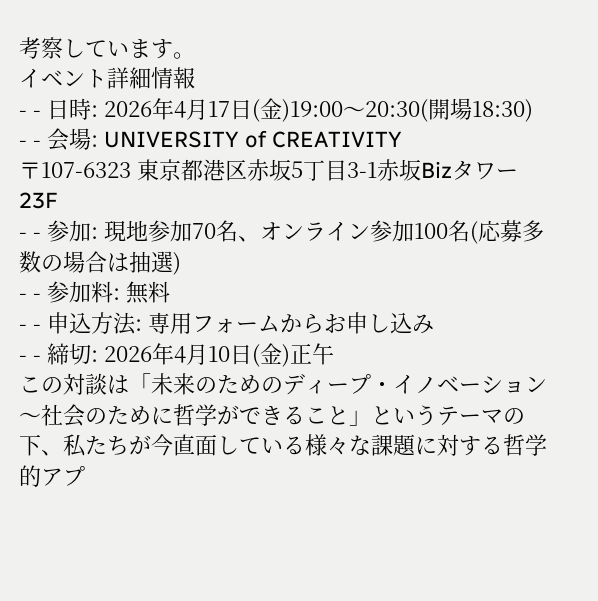考察しています。
イベント詳細情報
- - 日時: 2026年4月17日(金)19:00〜20:30(開場18:30)
- - 会場: UNIVERSITY of CREATIVITY
〒107-6323 東京都港区赤坂5丁目3-1赤坂Bizタワー23F
- - 参加: 現地参加70名、オンライン参加100名(応募多数の場合は抽選)
- - 参加料: 無料
- - 申込方法: 専用フォームからお申し込み
- - 締切: 2026年4月10日(金)正午
この対談は「未来のためのディープ・イノベーション〜社会のために哲学ができること」というテーマの下、私たちが今直面している様々な課題に対する哲学的アプ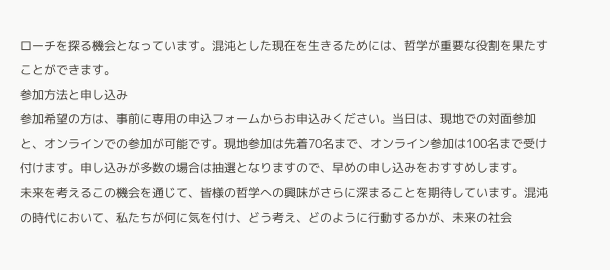ローチを探る機会となっています。混沌とした現在を生きるためには、哲学が重要な役割を果たすことができます。
参加方法と申し込み
参加希望の方は、事前に専用の申込フォームからお申込みください。当日は、現地での対面参加と、オンラインでの参加が可能です。現地参加は先着70名まで、オンライン参加は100名まで受け付けます。申し込みが多数の場合は抽選となりますので、早めの申し込みをおすすめします。
未来を考えるこの機会を通じて、皆様の哲学への興味がさらに深まることを期待しています。混沌の時代において、私たちが何に気を付け、どう考え、どのように行動するかが、未来の社会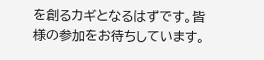を創るカギとなるはずです。皆様の参加をお待ちしています。